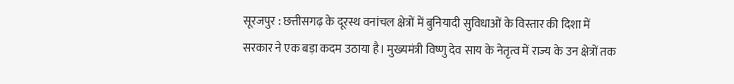सूरजपुर : छत्तीसगढ़ के दूरस्थ वनांचल क्षेत्रों में बुनियादी सुविधाओं के विस्तार की दिशा में सरकार ने एक बड़ा कदम उठाया है। मुख्यमंत्री विष्णु देव साय के नेतृत्व में राज्य के उन क्षेत्रों तक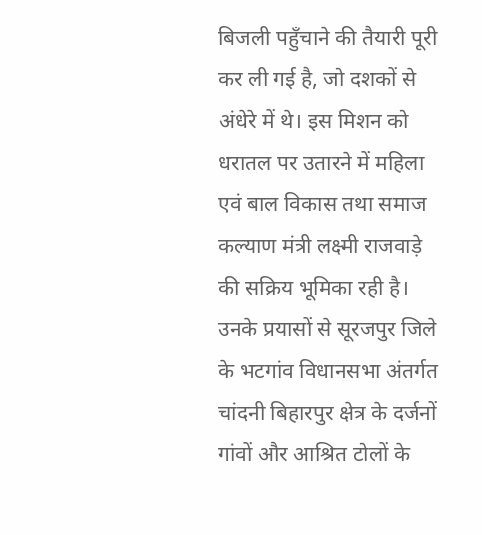बिजली पहुँचाने की तैयारी पूरी कर ली गई है, जो दशकों से अंधेरे में थे। इस मिशन को धरातल पर उतारने में महिला एवं बाल विकास तथा समाज कल्याण मंत्री लक्ष्मी राजवाड़े की सक्रिय भूमिका रही है। उनके प्रयासों से सूरजपुर जिले के भटगांव विधानसभा अंतर्गत चांदनी बिहारपुर क्षेत्र के दर्जनों गांवों और आश्रित टोलों के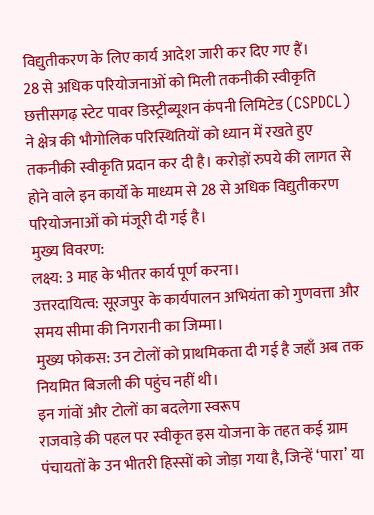विद्युतीकरण के लिए कार्य आदेश जारी कर दिए गए हैं।
28 से अधिक परियोजनाओं को मिली तकनीकी स्वीकृति
छत्तीसगढ़ स्टेट पावर डिस्ट्रीब्यूशन कंपनी लिमिटेड (CSPDCL) ने क्षेत्र की भौगोलिक परिस्थितियों को ध्यान में रखते हुए तकनीकी स्वीकृति प्रदान कर दी है। करोड़ों रुपये की लागत से होने वाले इन कार्यों के माध्यम से 28 से अधिक विद्युतीकरण परियोजनाओं को मंजूरी दी गई है।
मुख्य विवरण:
लक्ष्य: 3 माह के भीतर कार्य पूर्ण करना।
उत्तरदायित्व: सूरजपुर के कार्यपालन अभियंता को गुणवत्ता और समय सीमा की निगरानी का जिम्मा।
मुख्य फोकस: उन टोलों को प्राथमिकता दी गई है जहाँ अब तक नियमित बिजली की पहुंच नहीं थी।
इन गांवों और टोलों का बदलेगा स्वरूप
राजवाड़े की पहल पर स्वीकृत इस योजना के तहत कई ग्राम पंचायतों के उन भीतरी हिस्सों को जोड़ा गया है, जिन्हें ‘पारा’ या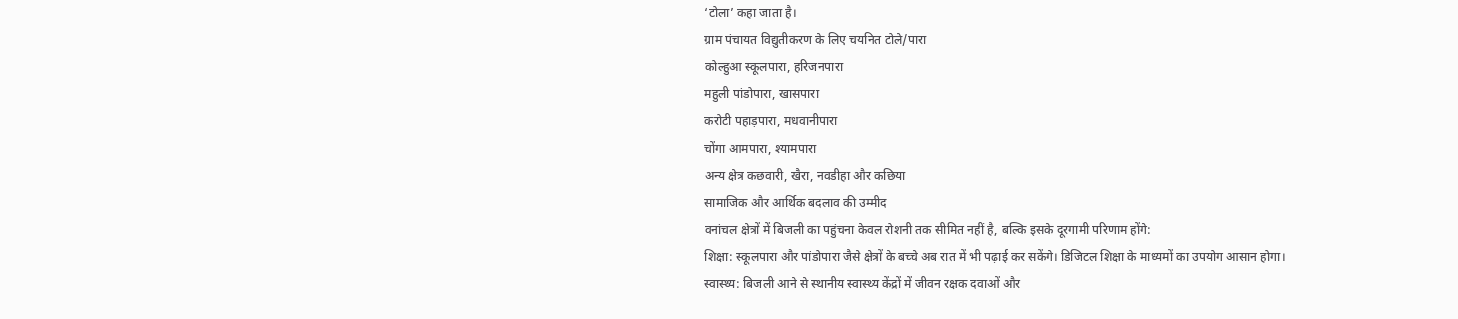‘टोला’ कहा जाता है।
ग्राम पंचायत विद्युतीकरण के लिए चयनित टोले/पारा
कोल्हुआ स्कूलपारा, हरिजनपारा
महुली पांडोपारा, खासपारा
करोटी पहाड़पारा, मधवानीपारा
चोंगा आमपारा, श्यामपारा
अन्य क्षेत्र कछवारी, खैरा, नवडीहा और कछिया
सामाजिक और आर्थिक बदलाव की उम्मीद
वनांचल क्षेत्रों में बिजली का पहुंचना केवल रोशनी तक सीमित नहीं है, बल्कि इसके दूरगामी परिणाम होंगे:
शिक्षा: स्कूलपारा और पांडोपारा जैसे क्षेत्रों के बच्चे अब रात में भी पढ़ाई कर सकेंगे। डिजिटल शिक्षा के माध्यमों का उपयोग आसान होगा।
स्वास्थ्य: बिजली आने से स्थानीय स्वास्थ्य केंद्रों में जीवन रक्षक दवाओं और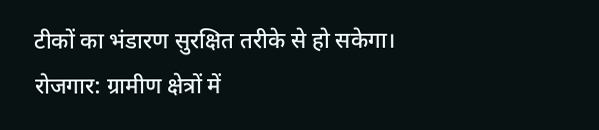टीकों का भंडारण सुरक्षित तरीके से हो सकेगा।
रोजगार: ग्रामीण क्षेत्रों में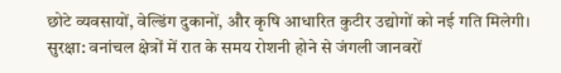छोटे व्यवसायों, वेल्डिंग दुकानों, और कृषि आधारित कुटीर उद्योगों को नई गति मिलेगी।
सुरक्षा: वनांचल क्षेत्रों में रात के समय रोशनी होने से जंगली जानवरों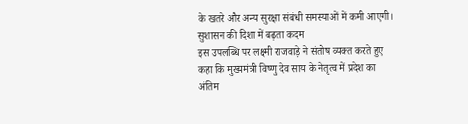के खतरे और अन्य सुरक्षा संबंधी समस्याओं में कमी आएगी।
सुशासन की दिशा में बढ़ता कदम
इस उपलब्धि पर लक्ष्मी राजवाड़े ने संतोष व्यक्त करते हुए कहा कि मुख्यमंत्री विष्णु देव साय के नेतृत्व में प्रदेश का अंतिम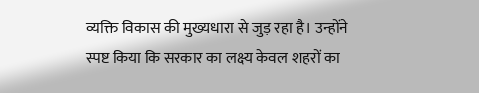व्यक्ति विकास की मुख्यधारा से जुड़ रहा है। उन्होंने स्पष्ट किया कि सरकार का लक्ष्य केवल शहरों का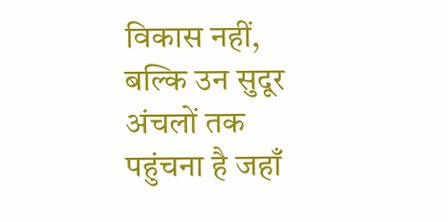विकास नहीं, बल्कि उन सुदूर अंचलों तक पहुंचना है जहाँ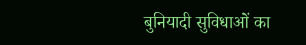बुनियादी सुविधाओं का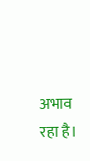अभाव रहा है।